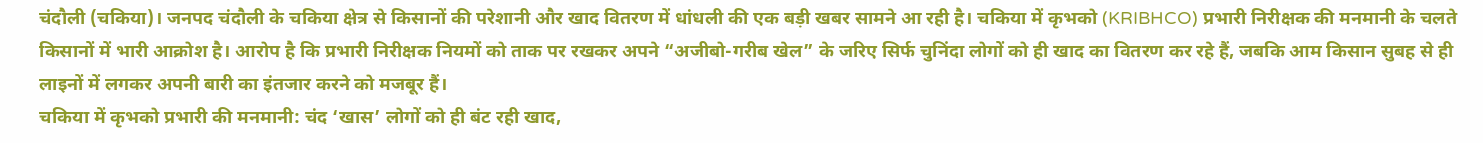चंदौली (चकिया)। जनपद चंदौली के चकिया क्षेत्र से किसानों की परेशानी और खाद वितरण में धांधली की एक बड़ी खबर सामने आ रही है। चकिया में कृभको (KRIBHCO) प्रभारी निरीक्षक की मनमानी के चलते किसानों में भारी आक्रोश है। आरोप है कि प्रभारी निरीक्षक नियमों को ताक पर रखकर अपने “अजीबो-गरीब खेल” के जरिए सिर्फ चुनिंदा लोगों को ही खाद का वितरण कर रहे हैं, जबकि आम किसान सुबह से ही लाइनों में लगकर अपनी बारी का इंतजार करने को मजबूर हैं।
चकिया में कृभको प्रभारी की मनमानी: चंद ‘खास’ लोगों को ही बंट रही खाद,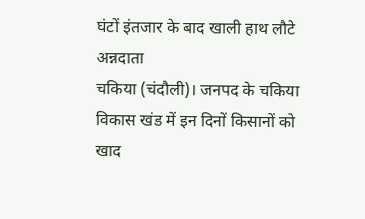घंटों इंतजार के बाद खाली हाथ लौटे अन्नदाता
चकिया (चंदौली)। जनपद के चकिया विकास खंड में इन दिनों किसानों को खाद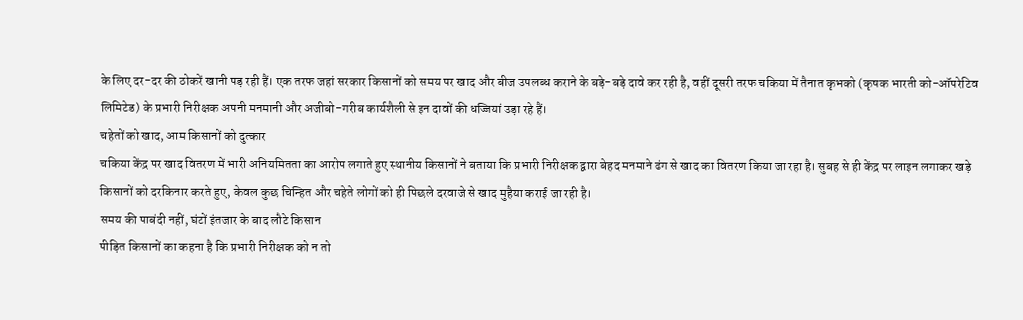के लिए दर-दर की ठोकरें खानी पड़ रही हैं। एक तरफ जहां सरकार किसानों को समय पर खाद और बीज उपलब्ध कराने के बड़े-बड़े दावे कर रही है, वहीं दूसरी तरफ चकिया में तैनात कृभको (कृषक भारती को-ऑपरेटिव लिमिटेड) के प्रभारी निरीक्षक अपनी मनमानी और अजीबो-गरीब कार्यशैली से इन दावों की धज्जियां उड़ा रहे हैं।
चहेतों को खाद, आम किसानों को दुत्कार
चकिया केंद्र पर खाद वितरण में भारी अनियमितता का आरोप लगाते हुए स्थानीय किसानों ने बताया कि प्रभारी निरीक्षक द्वारा बेहद मनमाने ढंग से खाद का वितरण किया जा रहा है। सुबह से ही केंद्र पर लाइन लगाकर खड़े किसानों को दरकिनार करते हुए, केवल कुछ चिन्हित और चहेते लोगों को ही पिछले दरवाजे से खाद मुहैया कराई जा रही है।
समय की पाबंदी नहीं, घंटों इंतजार के बाद लौटे किसान
पीड़ित किसानों का कहना है कि प्रभारी निरीक्षक को न तो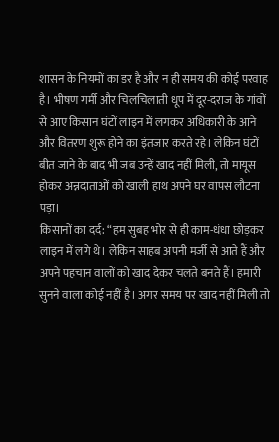शासन के नियमों का डर है और न ही समय की कोई परवाह है। भीषण गर्मी और चिलचिलाती धूप में दूर-दराज के गांवों से आए किसान घंटों लाइन में लगकर अधिकारी के आने और वितरण शुरू होने का इंतजार करते रहे। लेकिन घंटों बीत जाने के बाद भी जब उन्हें खाद नहीं मिली, तो मायूस होकर अन्नदाताओं को खाली हाथ अपने घर वापस लौटना पड़ा।
किसानों का दर्द: “हम सुबह भोर से ही काम-धंधा छोड़कर लाइन में लगे थे। लेकिन साहब अपनी मर्जी से आते हैं और अपने पहचान वालों को खाद देकर चलते बनते हैं। हमारी सुनने वाला कोई नहीं है। अगर समय पर खाद नहीं मिली तो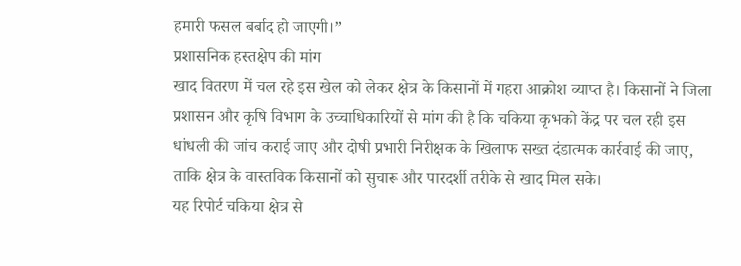हमारी फसल बर्बाद हो जाएगी।”
प्रशासनिक हस्तक्षेप की मांग
खाद वितरण में चल रहे इस खेल को लेकर क्षेत्र के किसानों में गहरा आक्रोश व्याप्त है। किसानों ने जिला प्रशासन और कृषि विभाग के उच्चाधिकारियों से मांग की है कि चकिया कृभको केंद्र पर चल रही इस धांधली की जांच कराई जाए और दोषी प्रभारी निरीक्षक के खिलाफ सख्त दंडात्मक कार्रवाई की जाए, ताकि क्षेत्र के वास्तविक किसानों को सुचारू और पारदर्शी तरीके से खाद मिल सके।
यह रिपोर्ट चकिया क्षेत्र से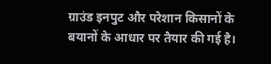ग्राउंड इनपुट और परेशान किसानों के बयानों के आधार पर तैयार की गई है।